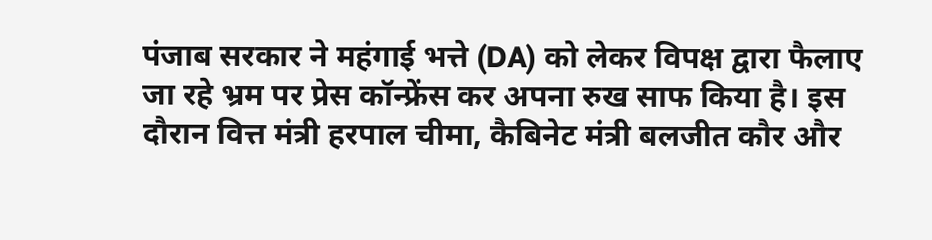पंजाब सरकार ने महंगाई भत्ते (DA) को लेकर विपक्ष द्वारा फैलाए जा रहे भ्रम पर प्रेस कॉन्फ्रेंस कर अपना रुख साफ किया है। इस दौरान वित्त मंत्री हरपाल चीमा, कैबिनेट मंत्री बलजीत कौर और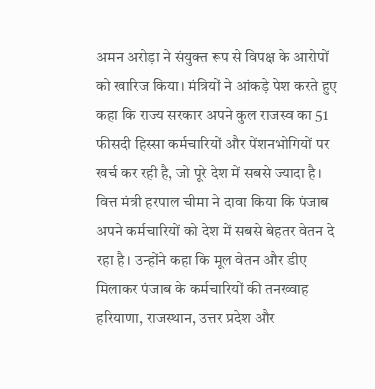अमन अरोड़ा ने संयुक्त रूप से विपक्ष के आरोपों को खारिज किया। मंत्रियों ने आंकड़े पेश करते हुए कहा कि राज्य सरकार अपने कुल राजस्व का 51 फीसदी हिस्सा कर्मचारियों और पेंशनभोगियों पर खर्च कर रही है, जो पूरे देश में सबसे ज्यादा है।
वित्त मंत्री हरपाल चीमा ने दावा किया कि पंजाब अपने कर्मचारियों को देश में सबसे बेहतर वेतन दे रहा है। उन्होंने कहा कि मूल वेतन और डीए मिलाकर पंजाब के कर्मचारियों की तनख्वाह हरियाणा, राजस्थान, उत्तर प्रदेश और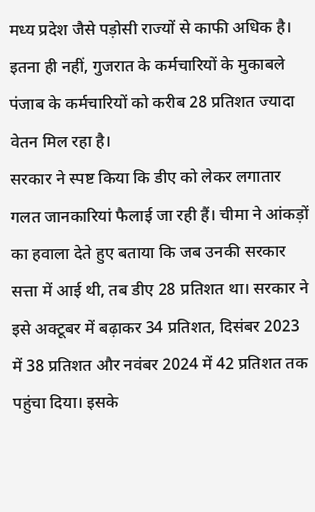मध्य प्रदेश जैसे पड़ोसी राज्यों से काफी अधिक है। इतना ही नहीं, गुजरात के कर्मचारियों के मुकाबले पंजाब के कर्मचारियों को करीब 28 प्रतिशत ज्यादा वेतन मिल रहा है।
सरकार ने स्पष्ट किया कि डीए को लेकर लगातार गलत जानकारियां फैलाई जा रही हैं। चीमा ने आंकड़ों का हवाला देते हुए बताया कि जब उनकी सरकार सत्ता में आई थी, तब डीए 28 प्रतिशत था। सरकार ने इसे अक्टूबर में बढ़ाकर 34 प्रतिशत, दिसंबर 2023 में 38 प्रतिशत और नवंबर 2024 में 42 प्रतिशत तक पहुंचा दिया। इसके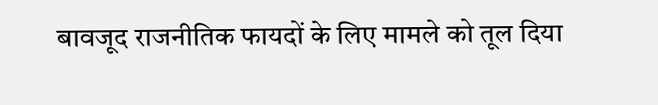बावजूद राजनीतिक फायदों के लिए मामले को तूल दिया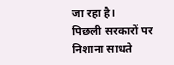जा रहा है।
पिछली सरकारों पर निशाना साधते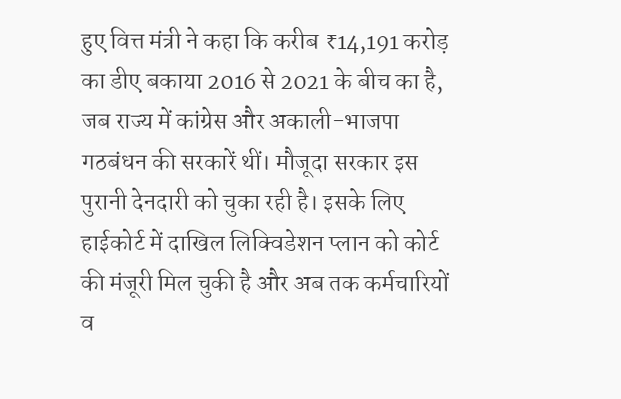हुए वित्त मंत्री ने कहा कि करीब ₹14,191 करोड़ का डीए बकाया 2016 से 2021 के बीच का है, जब राज्य में कांग्रेस और अकाली-भाजपा गठबंधन की सरकारें थीं। मौजूदा सरकार इस पुरानी देनदारी को चुका रही है। इसके लिए हाईकोर्ट में दाखिल लिक्विडेशन प्लान को कोर्ट की मंजूरी मिल चुकी है और अब तक कर्मचारियों व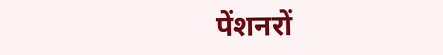पेंशनरों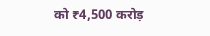को ₹4,500 करोड़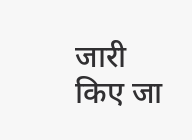जारी किए जा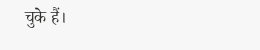चुके हैं।